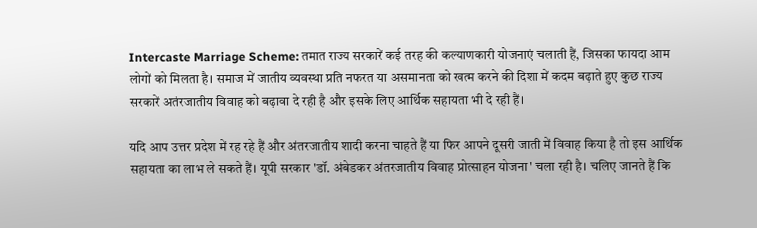Intercaste Marriage Scheme: तमात राज्य सरकारें कई तरह की कल्याणकारी योजनाएं चलाती हैं, जिसका फायदा आम लोगों को मिलता है। समाज में जातीय व्यवस्था प्रति नफरत या असमानता को खत्म करने की दिशा में कदम बढ़ाते हुए कुछ राज्य सरकारें अतंरजातीय विवाह को बढ़ावा दे रही है और इसके लिए आर्थिक सहायता भी दे रही हैं।

यदि आप उत्तर प्रदेश में रह रहे हैं और अंतरजातीय शादी करना चाहते हैं या फिर आपने दूसरी जाती में विवाह किया है तो इस आर्थिक सहायता का लाभ ले सकते हैं। यूपी सरकार 'डॉ. अंबेडकर अंतरजातीय विवाह प्रोत्साहन योजना' चला रही है। चलिए जानते हैं कि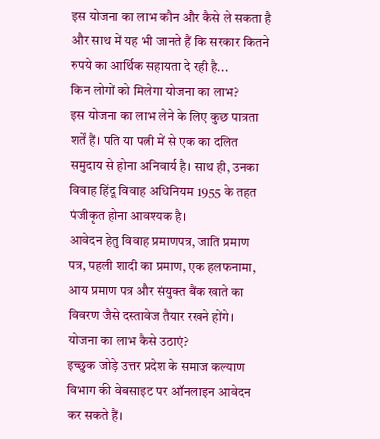इस योजना का लाभ कौन और कैसे ले सकता है और साथ में यह भी जानते हैं कि सरकार कितने रुपये का आर्थिक सहायता दे रही है...
किन लोगों को मिलेगा योजना का लाभ?
इस योजना का लाभ लेने के लिए कुछ पात्रता शर्तें हैं। पति या पत्नी में से एक का दलित समुदाय से होना अनिवार्य है। साथ ही, उनका विवाह हिंदू विवाह अधिनियम 1955 के तहत पंजीकृत होना आवश्यक है।
आवेदन हेतु विवाह प्रमाणपत्र, जाति प्रमाण पत्र, पहली शादी का प्रमाण, एक हलफनामा, आय प्रमाण पत्र और संयुक्त बैंक खाते का विवरण जैसे दस्तावेज तैयार रखने होंगे।
योजना का लाभ कैसे उठाएं?
इच्छुक जोड़े उत्तर प्रदेश के समाज कल्याण विभाग की वेबसाइट पर ऑनलाइन आवेदन कर सकते हैं।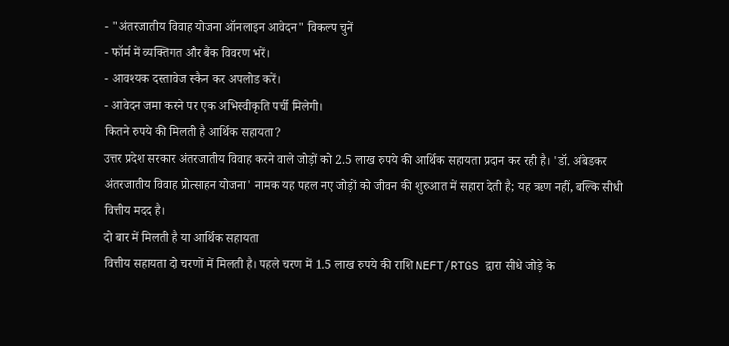- "अंतरजातीय विवाह योजना ऑनलाइन आवेदन" विकल्प चुनें
- फॉर्म में व्यक्तिगत और बैंक विवरण भरें।
- आवश्यक दस्तावेज स्कैन कर अपलोड करें।
- आवेदन जमा करने पर एक अभिस्वीकृति पर्ची मिलेगी।
कितने रुपये की मिलती है आर्थिक सहायता?
उत्तर प्रदेश सरकार अंतरजातीय विवाह करने वाले जोड़ों को 2.5 लाख रुपये की आर्थिक सहायता प्रदान कर रही है। 'डॉ. अंबेडकर अंतरजातीय विवाह प्रोत्साहन योजना' नामक यह पहल नए जोड़ों को जीवन की शुरुआत में सहारा देती है; यह ऋण नहीं, बल्कि सीधी वित्तीय मदद है।
दो बार में मिलती है या आर्थिक सहायता
वित्तीय सहायता दो चरणों में मिलती है। पहले चरण में 1.5 लाख रुपये की राशि NEFT/RTGS द्वारा सीधे जोड़े के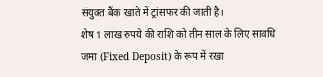संयुक्त बैंक खाते में ट्रांसफर की जाती है।
शेष 1 लाख रुपये की राशि को तीन साल के लिए सावधि जमा (Fixed Deposit) के रूप में रखा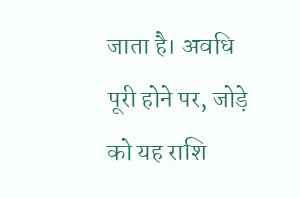जाता है। अवधि पूरी होने पर, जोड़े को यह राशि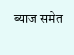ब्याज समेत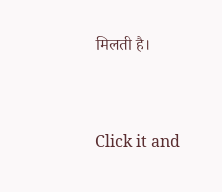मिलती है।


Click it and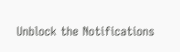Unblock the Notifications